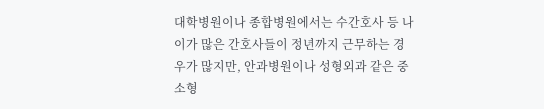대학병원이나 종합병원에서는 수간호사 등 나이가 많은 간호사들이 정년까지 근무하는 경우가 많지만, 안과병원이나 성형외과 같은 중소형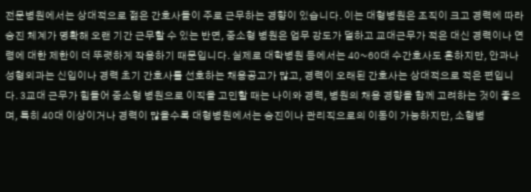전문병원에서는 상대적으로 젊은 간호사들이 주로 근무하는 경향이 있습니다. 이는 대형병원은 조직이 크고 경력에 따라 승진 체계가 명확해 오랜 기간 근무할 수 있는 반면, 중소형 병원은 업무 강도가 덜하고 교대근무가 적은 대신 경력이나 연령에 대한 제한이 더 뚜렷하게 작용하기 때문입니다. 실제로 대학병원 등에서는 40~60대 수간호사도 흔하지만, 안과나 성형외과는 신입이나 경력 초기 간호사를 선호하는 채용공고가 많고, 경력이 오래된 간호사는 상대적으로 적은 편입니다. 3교대 근무가 힘들어 중소형 병원으로 이직을 고민할 때는 나이와 경력, 병원의 채용 경향을 함께 고려하는 것이 좋으며, 특히 40대 이상이거나 경력이 많을수록 대형병원에서는 승진이나 관리직으로의 이동이 가능하지만, 소형병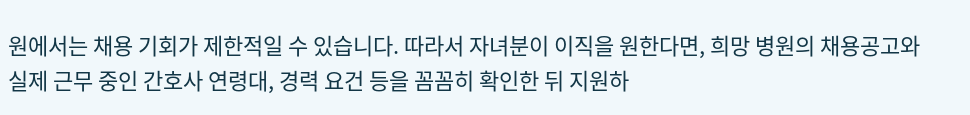원에서는 채용 기회가 제한적일 수 있습니다. 따라서 자녀분이 이직을 원한다면, 희망 병원의 채용공고와 실제 근무 중인 간호사 연령대, 경력 요건 등을 꼼꼼히 확인한 뒤 지원하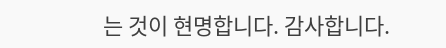는 것이 현명합니다. 감사합니다.